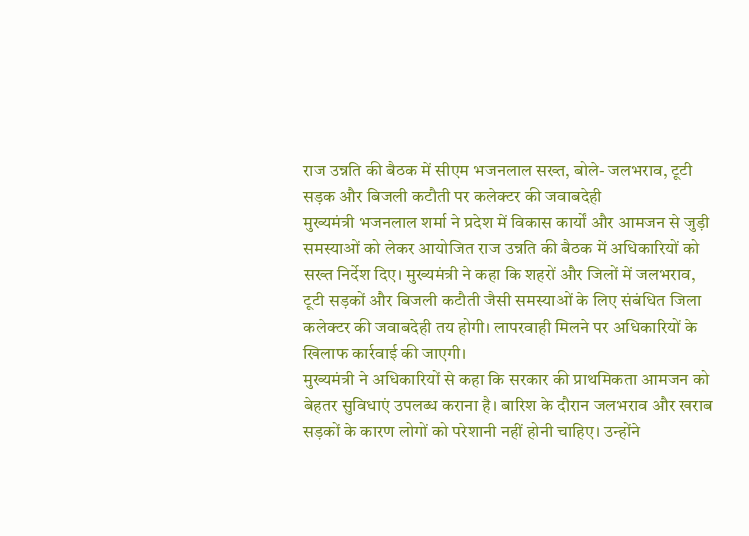राज उन्नति की बैठक में सीएम भजनलाल सख्त, बोले- जलभराव, टूटी सड़क और बिजली कटौती पर कलेक्टर की जवाबदेही
मुख्यमंत्री भजनलाल शर्मा ने प्रदेश में विकास कार्यों और आमजन से जुड़ी समस्याओं को लेकर आयोजित राज उन्नति की बैठक में अधिकारियों को सख्त निर्देश दिए। मुख्यमंत्री ने कहा कि शहरों और जिलों में जलभराव, टूटी सड़कों और बिजली कटौती जैसी समस्याओं के लिए संबंधित जिला कलेक्टर की जवाबदेही तय होगी। लापरवाही मिलने पर अधिकारियों के खिलाफ कार्रवाई की जाएगी।
मुख्यमंत्री ने अधिकारियों से कहा कि सरकार की प्राथमिकता आमजन को बेहतर सुविधाएं उपलब्ध कराना है। बारिश के दौरान जलभराव और खराब सड़कों के कारण लोगों को परेशानी नहीं होनी चाहिए। उन्होंने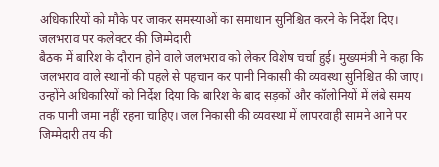अधिकारियों को मौके पर जाकर समस्याओं का समाधान सुनिश्चित करने के निर्देश दिए।
जलभराव पर कलेक्टर की जिम्मेदारी
बैठक में बारिश के दौरान होने वाले जलभराव को लेकर विशेष चर्चा हुई। मुख्यमंत्री ने कहा कि जलभराव वाले स्थानों की पहले से पहचान कर पानी निकासी की व्यवस्था सुनिश्चित की जाए।
उन्होंने अधिकारियों को निर्देश दिया कि बारिश के बाद सड़कों और कॉलोनियों में लंबे समय तक पानी जमा नहीं रहना चाहिए। जल निकासी की व्यवस्था में लापरवाही सामने आने पर जिम्मेदारी तय की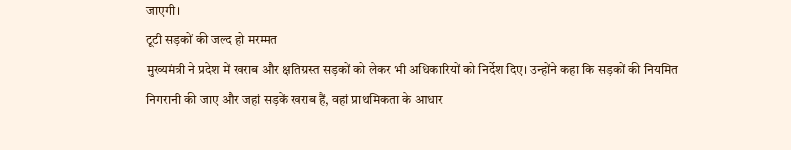जाएगी।
टूटी सड़कों की जल्द हो मरम्मत
मुख्यमंत्री ने प्रदेश में खराब और क्षतिग्रस्त सड़कों को लेकर भी अधिकारियों को निर्देश दिए। उन्होंने कहा कि सड़कों की नियमित निगरानी की जाए और जहां सड़कें खराब हैं, वहां प्राथमिकता के आधार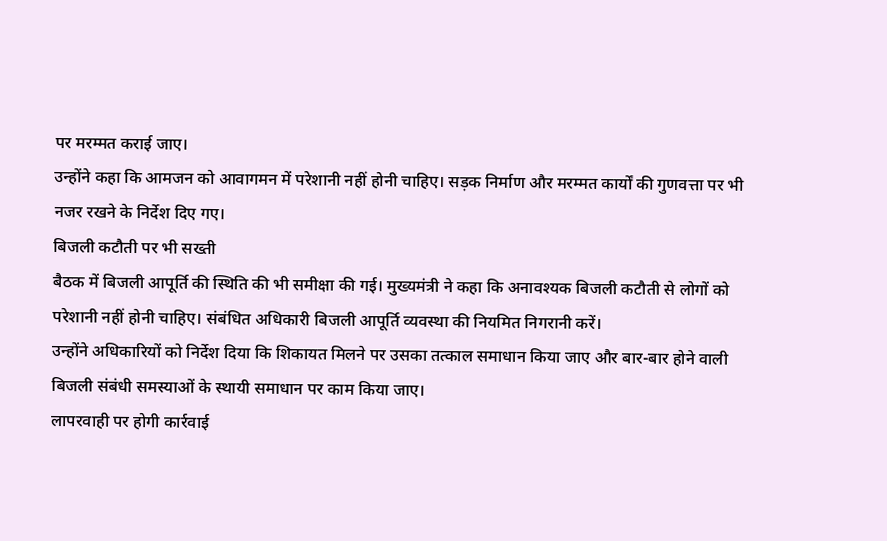पर मरम्मत कराई जाए।
उन्होंने कहा कि आमजन को आवागमन में परेशानी नहीं होनी चाहिए। सड़क निर्माण और मरम्मत कार्यों की गुणवत्ता पर भी नजर रखने के निर्देश दिए गए।
बिजली कटौती पर भी सख्ती
बैठक में बिजली आपूर्ति की स्थिति की भी समीक्षा की गई। मुख्यमंत्री ने कहा कि अनावश्यक बिजली कटौती से लोगों को परेशानी नहीं होनी चाहिए। संबंधित अधिकारी बिजली आपूर्ति व्यवस्था की नियमित निगरानी करें।
उन्होंने अधिकारियों को निर्देश दिया कि शिकायत मिलने पर उसका तत्काल समाधान किया जाए और बार-बार होने वाली बिजली संबंधी समस्याओं के स्थायी समाधान पर काम किया जाए।
लापरवाही पर होगी कार्रवाई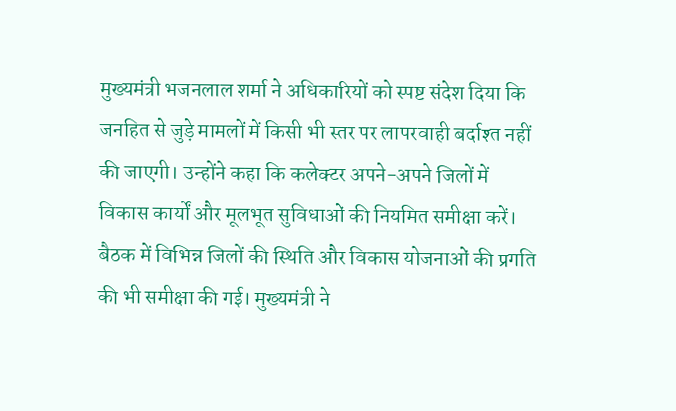मुख्यमंत्री भजनलाल शर्मा ने अधिकारियों को स्पष्ट संदेश दिया कि जनहित से जुड़े मामलों में किसी भी स्तर पर लापरवाही बर्दाश्त नहीं की जाएगी। उन्होंने कहा कि कलेक्टर अपने-अपने जिलों में विकास कार्यों और मूलभूत सुविधाओं की नियमित समीक्षा करें।
बैठक में विभिन्न जिलों की स्थिति और विकास योजनाओं की प्रगति की भी समीक्षा की गई। मुख्यमंत्री ने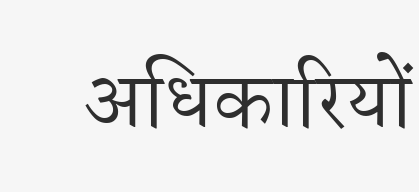अधिकारियों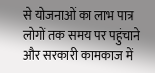से योजनाओं का लाभ पात्र लोगों तक समय पर पहुंचाने और सरकारी कामकाज में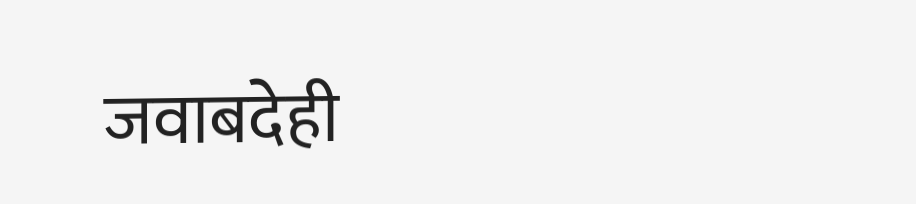जवाबदेही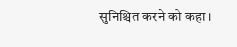सुनिश्चित करने को कहा।